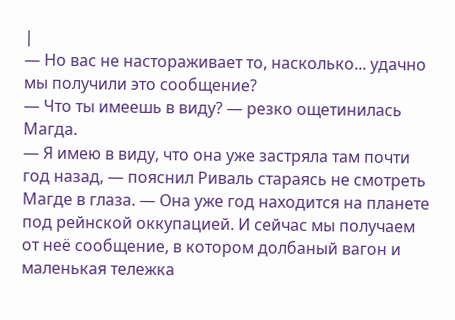|
— Но вас не настораживает то, насколько... удачно мы получили это сообщение?
— Что ты имеешь в виду? — резко ощетинилась Магда.
— Я имею в виду, что она уже застряла там почти год назад, — пояснил Риваль стараясь не смотреть Магде в глаза. — Она уже год находится на планете под рейнской оккупацией. И сейчас мы получаем от неё сообщение, в котором долбаный вагон и маленькая тележка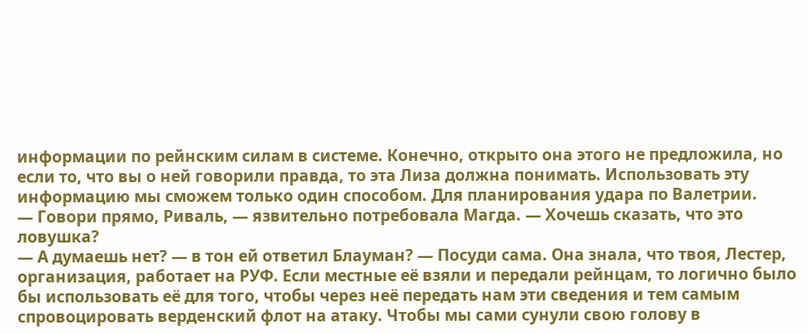информации по рейнским силам в системе. Конечно, открыто она этого не предложила, но если то, что вы о ней говорили правда, то эта Лиза должна понимать. Использовать эту информацию мы сможем только один способом. Для планирования удара по Валетрии.
— Говори прямо, Риваль, — язвительно потребовала Магда. — Хочешь сказать, что это ловушка?
— А думаешь нет? — в тон ей ответил Блауман? — Посуди сама. Она знала, что твоя, Лестер, организация, работает на РУФ. Если местные её взяли и передали рейнцам, то логично было бы использовать её для того, чтобы через неё передать нам эти сведения и тем самым спровоцировать верденский флот на атаку. Чтобы мы сами сунули свою голову в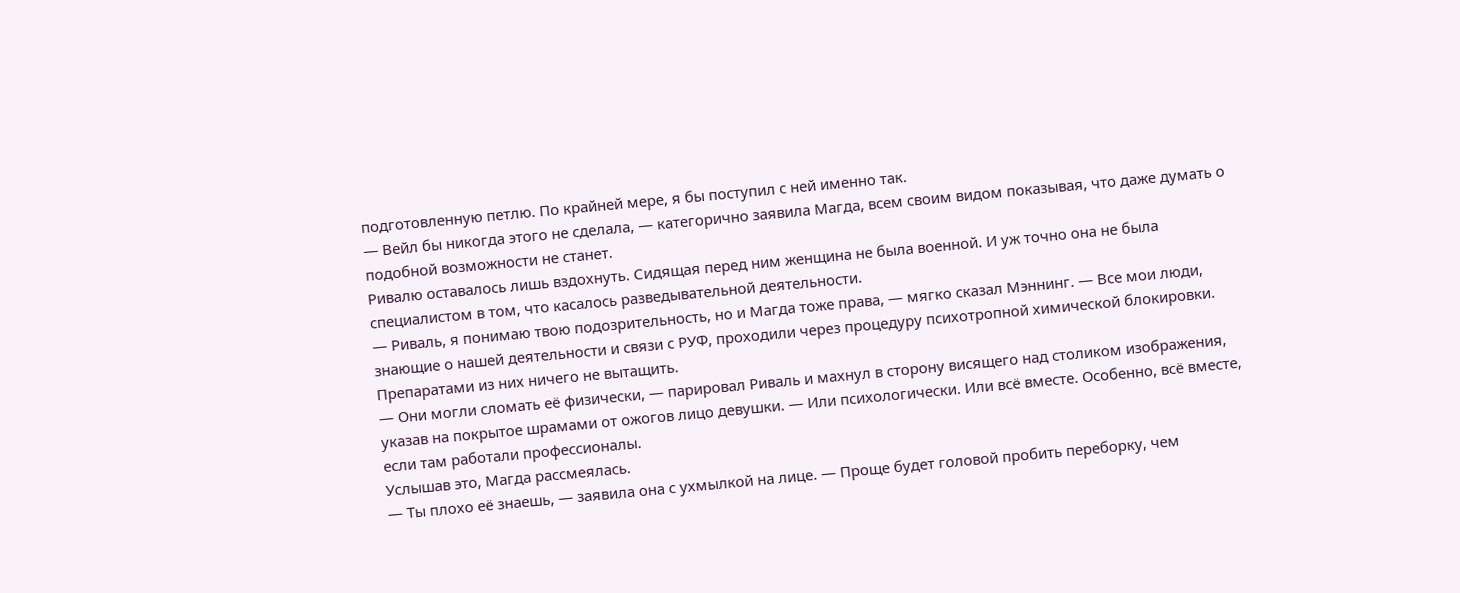подготовленную петлю. По крайней мере, я бы поступил с ней именно так.
— Вейл бы никогда этого не сделала, — категорично заявила Магда, всем своим видом показывая, что даже думать о подобной возможности не станет.
Ривалю оставалось лишь вздохнуть. Сидящая перед ним женщина не была военной. И уж точно она не была специалистом в том, что касалось разведывательной деятельности.
— Риваль, я понимаю твою подозрительность, но и Магда тоже права, — мягко сказал Мэннинг. — Все мои люди, знающие о нашей деятельности и связи с РУФ, проходили через процедуру психотропной химической блокировки. Препаратами из них ничего не вытащить.
— Они могли сломать её физически, — парировал Риваль и махнул в сторону висящего над столиком изображения, указав на покрытое шрамами от ожогов лицо девушки. — Или психологически. Или всё вместе. Особенно, всё вместе, если там работали профессионалы.
Услышав это, Магда рассмеялась.
— Ты плохо её знаешь, — заявила она с ухмылкой на лице. — Проще будет головой пробить переборку, чем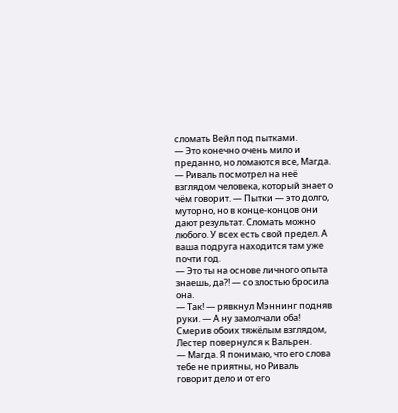сломать Вейл под пытками.
— Это конечно очень мило и преданно, но ломаются все, Магда. — Риваль посмотрел на неё взглядом человека, который знает о чём говорит. — Пытки — это долго, муторно, но в конце-концов они дают результат. Сломать можно любого. У всех есть свой предел. А ваша подруга находится там уже почти год.
— Это ты на основе личного опыта знаешь, да?! — со злостью бросила она.
— Так! — рявкнул Мэннинг подняв руки. — А ну замолчали оба!
Смерив обоих тяжёлым взглядом, Лестер повернулся к Вальрен.
— Магда. Я понимаю, что его слова тебе не приятны, но Риваль говорит дело и от его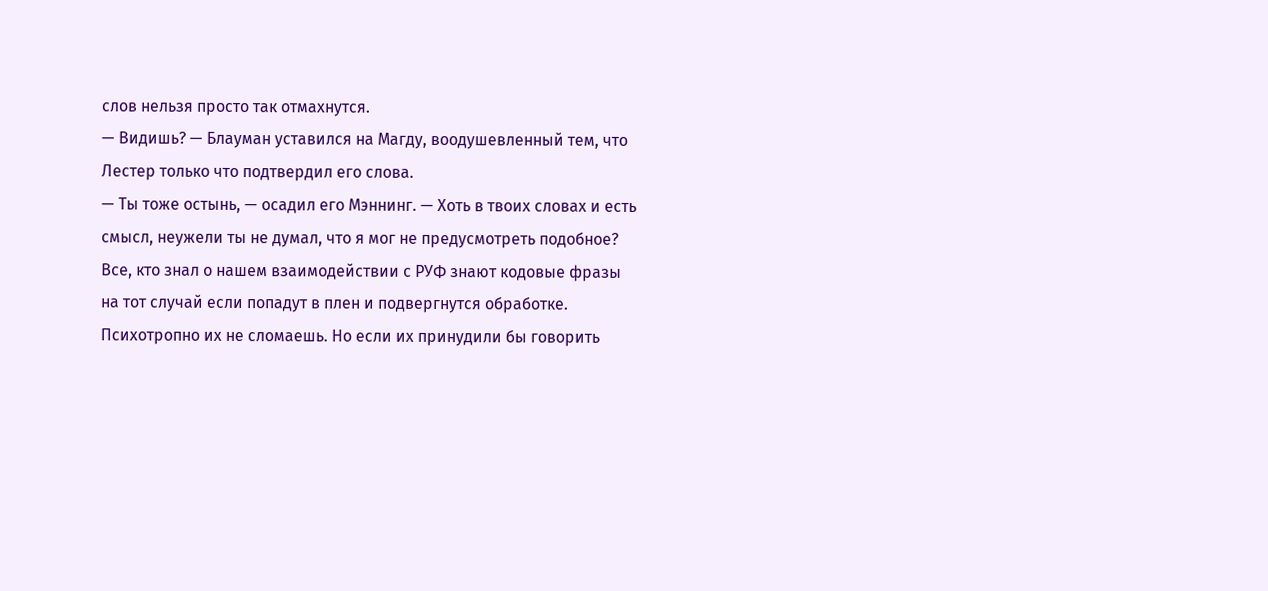слов нельзя просто так отмахнутся.
— Видишь? — Блауман уставился на Магду, воодушевленный тем, что Лестер только что подтвердил его слова.
— Ты тоже остынь, — осадил его Мэннинг. — Хоть в твоих словах и есть смысл, неужели ты не думал, что я мог не предусмотреть подобное? Все, кто знал о нашем взаимодействии с РУФ знают кодовые фразы на тот случай если попадут в плен и подвергнутся обработке. Психотропно их не сломаешь. Но если их принудили бы говорить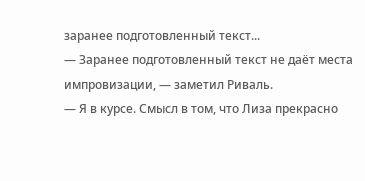заранее подготовленный текст...
— Заранее подготовленный текст не даёт места импровизации, — заметил Риваль.
— Я в курсе. Смысл в том, что Лиза прекрасно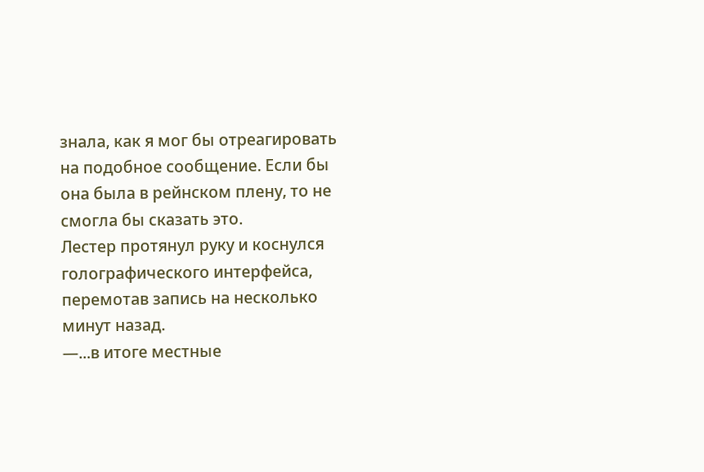знала, как я мог бы отреагировать на подобное сообщение. Если бы она была в рейнском плену, то не смогла бы сказать это.
Лестер протянул руку и коснулся голографического интерфейса, перемотав запись на несколько минут назад.
—...в итоге местные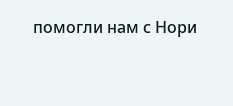помогли нам с Нори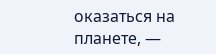оказаться на планете, —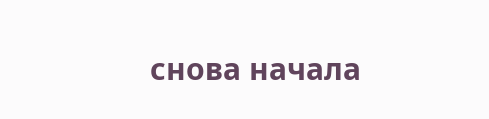снова начала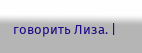говорить Лиза. |